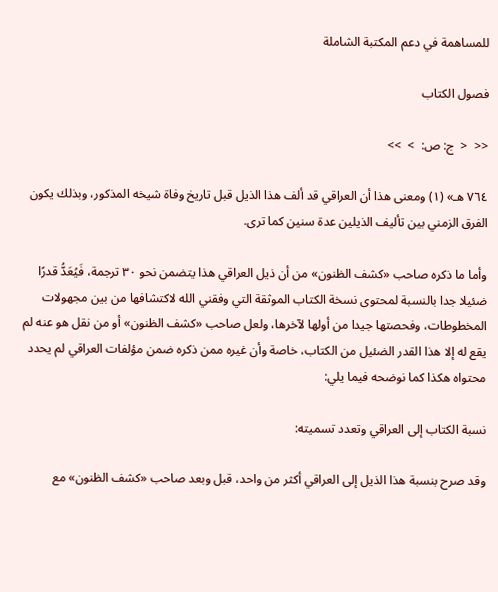للمساهمة في دعم المكتبة الشاملة

فصول الكتاب

<<  <  ج: ص:  >  >>

٧٦٤ هـ» (١) ومعنى هذا أن العراقي قد ألف هذا الذيل قبل تاريخ وفاة شيخه المذكور، وبذلك يكون الفرق الزمني بين تأليف الذيلين عدة سنين كما ترى.

وأما ما ذكره صاحب «كشف الظنون» من أن ذيل العراقي هذا يتضمن نحو ٣٠ ترجمة، فَيُعَدُّ قدرًا ضئيلا جدا بالنسبة لمحتوى نسخة الكتاب الموثقة التي وفقني الله لاكتشافها من بين مجهولات المخطوطات، وفحصتها جيدا من أولها لآخرها، ولعل صاحب «كشف الظنون» أو من نقل هو عنه لم يقع له إلا هذا القدر الضئيل من الكتاب، خاصة وأن غيره ممن ذكره ضمن مؤلفات العراقي لم يحدد محتواه هكذا كما نوضحه فيما يلي:

نسبة الكتاب إلى العراقي وتعدد تسميته:

وقد صرح بنسبة هذا الذيل إلى العراقي أكثر من واحد، قبل وبعد صاحب «كشف الظنون» مع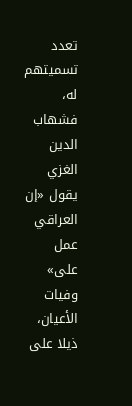تعدد تسميتهم له، فشهاب الدين الغزي يقول «إن العراقي عمل على» وفيات الأعيان، ذيلا على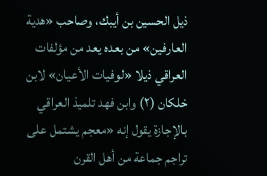ذيل الحسين بن أيبك، وصاحب «هدية العارفين» من بعده يعد من مؤلفات العراقي ذيلا «لوفيات الأعيان» لابن خلكان (٢) وابن فهد تلميذ العراقي بالإجازة يقول إنه «معجم يشتمل على تراجم جماعة من أهل القرن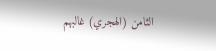الثامن (الهجري) غالبهم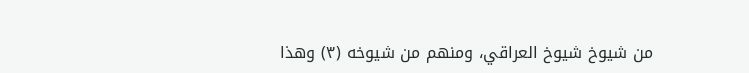من شيوخ شيوخ العراقي، ومنهم من شيوخه (٣) وهذا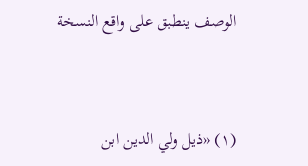الوصف ينطبق على واقع النسخة


(١) «ذيل ولي الدين ابن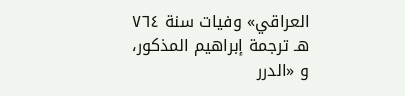العراقي» وفيات سنة ٧٦٤ هـ ترجمة إبراهيم المذكور، و «الدرر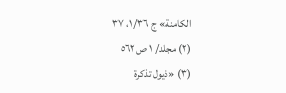الكامنة» ج ١/٣٦، ٣٧
(٢) مجلد/ ١ ص ٥٦٢
(٣) «ذيول تذكرة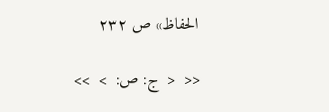الحفاظ» ص ٢٣٢

<<  <  ج: ص:  >  >>